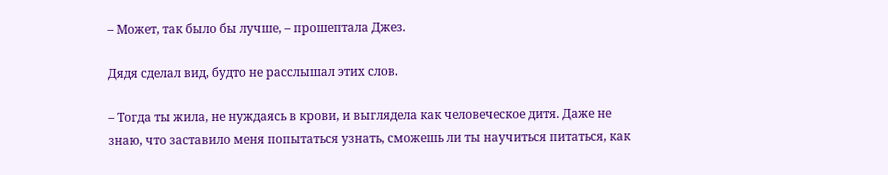– Может, так было бы лучше, – прошептала Джез.

Дядя сделал вид, будто не расслышал этих слов.

– Тогда ты жила, не нуждаясь в крови, и выглядела как человеческое дитя. Даже не знаю, что заставило меня попытаться узнать, сможешь ли ты научиться питаться, как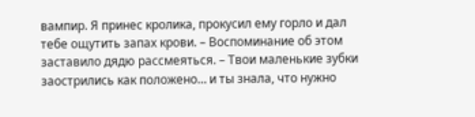вампир. Я принес кролика, прокусил ему горло и дал тебе ощутить запах крови. – Воспоминание об этом заставило дядю рассмеяться. – Твои маленькие зубки заострились как положено… и ты знала, что нужно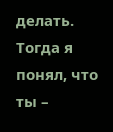делать. Тогда я понял, что ты –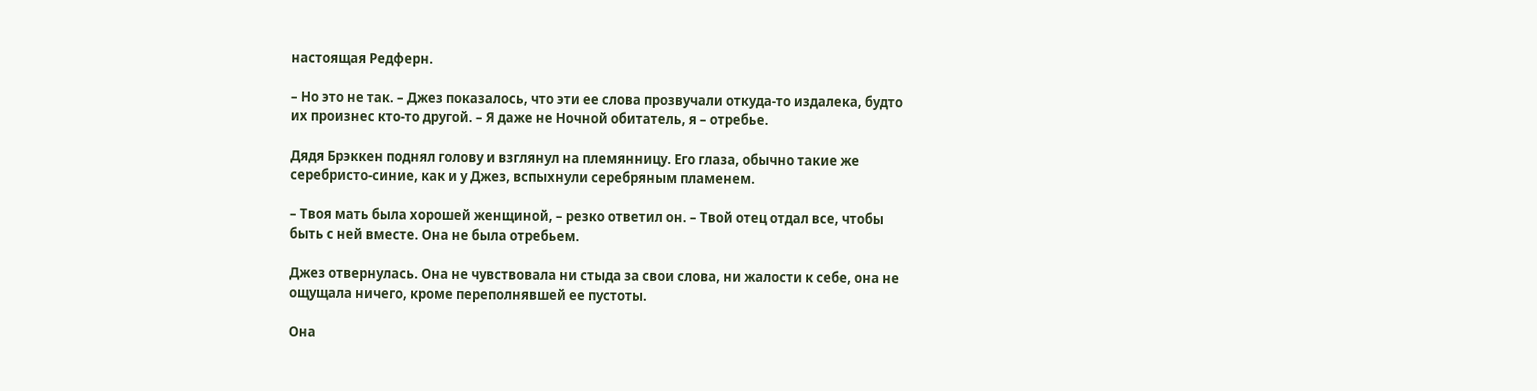настоящая Редферн.

– Но это не так. – Джез показалось, что эти ее слова прозвучали откуда-то издалека, будто их произнес кто-то другой. – Я даже не Ночной обитатель, я – отребье.

Дядя Брэккен поднял голову и взглянул на племянницу. Его глаза, обычно такие же серебристо-синие, как и у Джез, вспыхнули серебряным пламенем.

– Твоя мать была хорошей женщиной, – резко ответил он. – Твой отец отдал все, чтобы быть с ней вместе. Она не была отребьем.

Джез отвернулась. Она не чувствовала ни стыда за свои слова, ни жалости к себе, она не ощущала ничего, кроме переполнявшей ее пустоты.

Она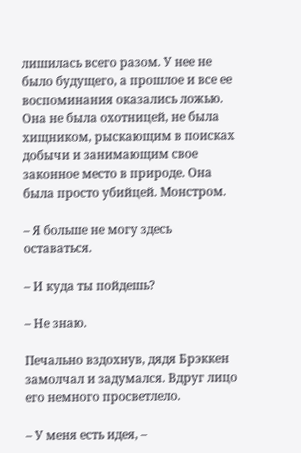лишилась всего разом. У нее не было будущего, а прошлое и все ее воспоминания оказались ложью. Она не была охотницей, не была хищником, рыскающим в поисках добычи и занимающим свое законное место в природе. Она была просто убийцей. Монстром.

– Я больше не могу здесь оставаться.

– И куда ты пойдешь?

– Не знаю.

Печально вздохнув, дядя Брэккен замолчал и задумался. Вдруг лицо его немного просветлело.

– У меня есть идея, –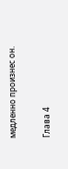медленно произнес он.

Глава 4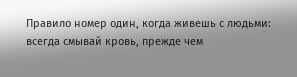Правило номер один, когда живешь с людьми: всегда смывай кровь, прежде чем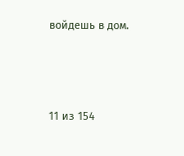войдешь в дом.



11 из 154